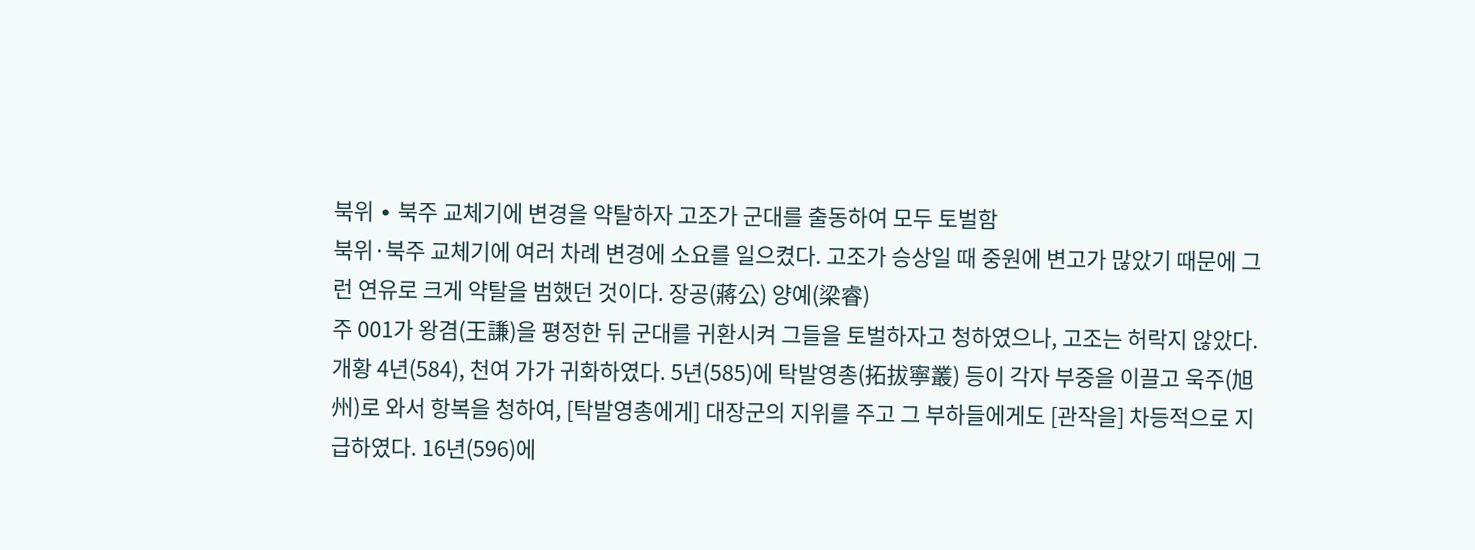북위 ∙ 북주 교체기에 변경을 약탈하자 고조가 군대를 출동하여 모두 토벌함
북위·북주 교체기에 여러 차례 변경에 소요를 일으켰다. 고조가 승상일 때 중원에 변고가 많았기 때문에 그런 연유로 크게 약탈을 범했던 것이다. 장공(蔣公) 양예(梁睿)
주 001가 왕겸(王謙)을 평정한 뒤 군대를 귀환시켜 그들을 토벌하자고 청하였으나, 고조는 허락지 않았다. 개황 4년(584), 천여 가가 귀화하였다. 5년(585)에 탁발영총(拓拔寧叢) 등이 각자 부중을 이끌고 욱주(旭州)로 와서 항복을 청하여, [탁발영총에게] 대장군의 지위를 주고 그 부하들에게도 [관작을] 차등적으로 지급하였다. 16년(596)에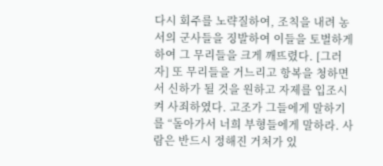다시 회주를 노략질하여, 조칙을 내려 농서의 군사들을 징발하여 이들을 토벌하게 하여 그 무리들을 크게 깨뜨렸다. [그러자] 또 무리들을 거느리고 항복을 청하면서 신하가 될 것을 원하고 자제를 입조시켜 사죄하였다. 고조가 그들에게 말하기를 “돌아가서 너희 부형들에게 말하라. 사람은 반드시 정해진 거처가 있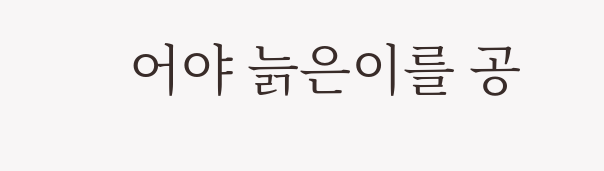어야 늙은이를 공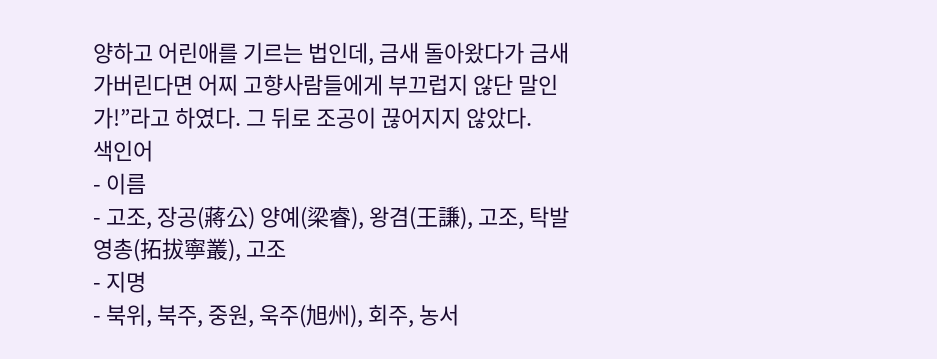양하고 어린애를 기르는 법인데, 금새 돌아왔다가 금새 가버린다면 어찌 고향사람들에게 부끄럽지 않단 말인가!”라고 하였다. 그 뒤로 조공이 끊어지지 않았다.
색인어
- 이름
- 고조, 장공(蔣公) 양예(梁睿), 왕겸(王謙), 고조, 탁발영총(拓拔寧叢), 고조
- 지명
- 북위, 북주, 중원, 욱주(旭州), 회주, 농서